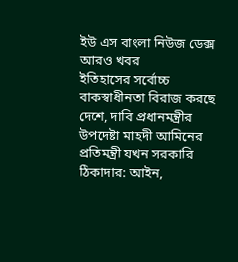ইউ এস বাংলা নিউজ ডেক্স
আরও খবর
ইতিহাসের সর্বোচ্চ বাকস্বাধীনতা বিরাজ করছে দেশে, দাবি প্রধানমন্ত্রীর উপদেষ্টা মাহদী আমিনের
প্রতিমন্ত্রী যখন সরকারি ঠিকাদার: আইন,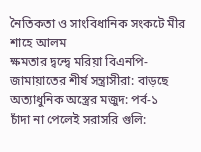নৈতিকতা ও সাংবিধানিক সংকটে মীর শাহে আলম
ক্ষমতার দ্বন্দ্বে মরিয়া বিএনপি-জামায়াতের শীর্ষ সন্ত্রাসীরা: বাড়ছে অত্যাধুনিক অস্ত্রের মজুদ: পর্ব-১
চাঁদা না পেলেই সরাসরি গুলি: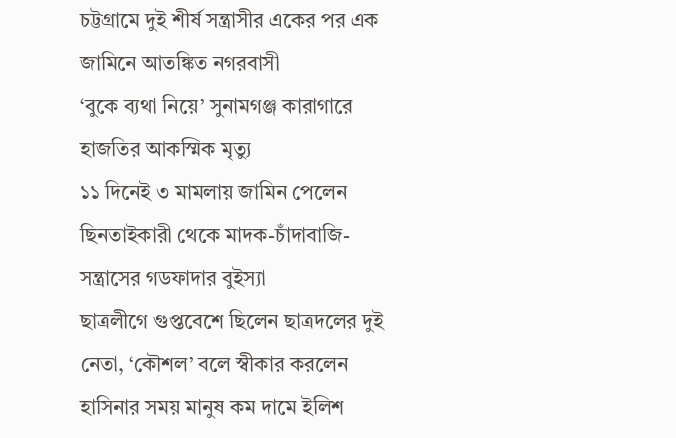চট্টগ্রামে দুই শীর্ষ সন্ত্রাসীর একের পর এক জামিনে আতঙ্কিত নগরবাসী
‘বুকে ব্যথা নিয়ে’ সুনামগঞ্জ কারাগারে হাজতির আকস্মিক মৃত্যু
১১ দিনেই ৩ মামলায় জামিন পেলেন ছিনতাইকারী থেকে মাদক-চাঁদাবাজি-সন্ত্রাসের গডফাদার বুইস্যা
ছাত্রলীগে গুপ্তবেশে ছিলেন ছাত্রদলের দুই নেতা, ‘কৌশল’ বলে স্বীকার করলেন
হাসিনার সময় মানুষ কম দামে ইলিশ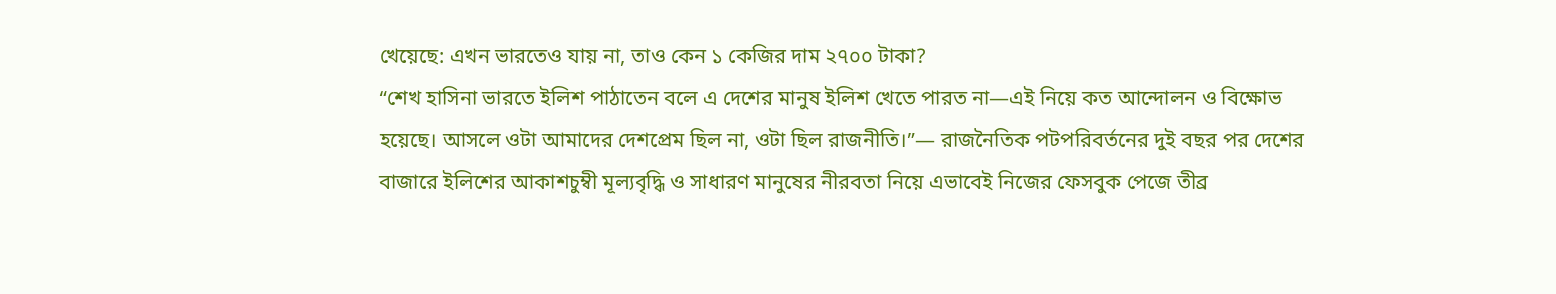খেয়েছে: এখন ভারতেও যায় না, তাও কেন ১ কেজির দাম ২৭০০ টাকা?
“শেখ হাসিনা ভারতে ইলিশ পাঠাতেন বলে এ দেশের মানুষ ইলিশ খেতে পারত না—এই নিয়ে কত আন্দোলন ও বিক্ষোভ হয়েছে। আসলে ওটা আমাদের দেশপ্রেম ছিল না, ওটা ছিল রাজনীতি।”— রাজনৈতিক পটপরিবর্তনের দুই বছর পর দেশের বাজারে ইলিশের আকাশচুম্বী মূল্যবৃদ্ধি ও সাধারণ মানুষের নীরবতা নিয়ে এভাবেই নিজের ফেসবুক পেজে তীব্র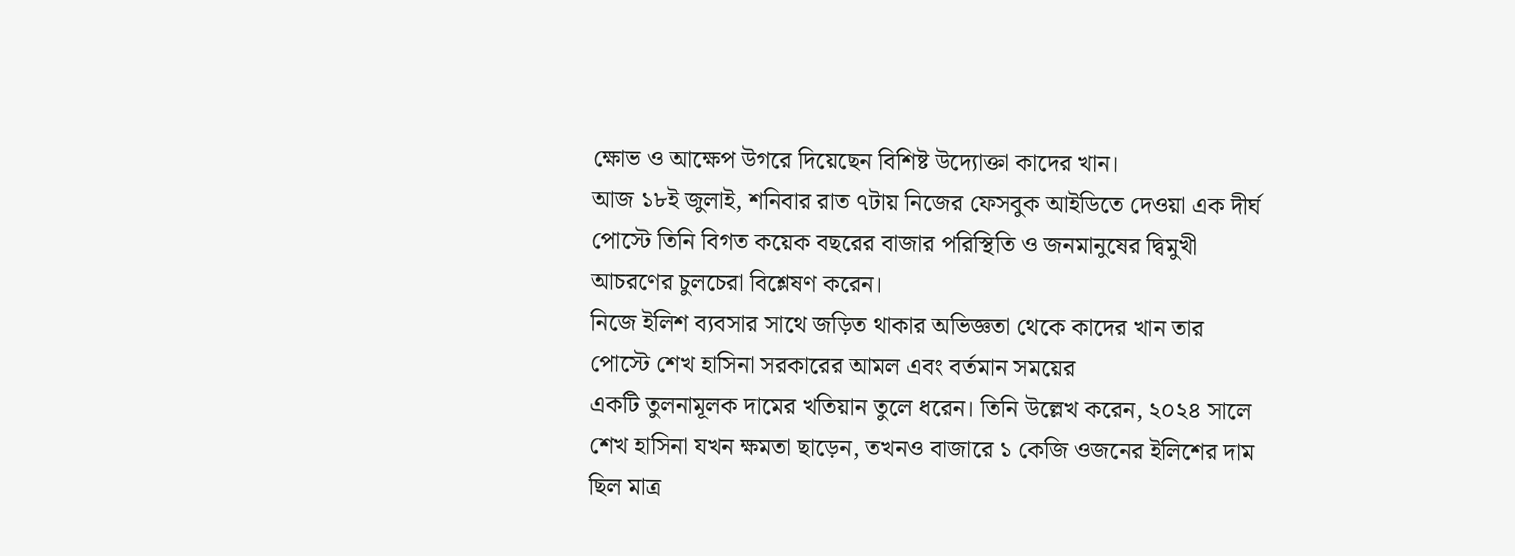ক্ষোভ ও আক্ষেপ উগরে দিয়েছেন বিশিষ্ট উদ্যোক্তা কাদের খান।
আজ ১৮ই জুলাই, শনিবার রাত ৭টায় নিজের ফেসবুক আইডিতে দেওয়া এক দীর্ঘ পোস্টে তিনি বিগত কয়েক বছরের বাজার পরিস্থিতি ও জনমানুষের দ্বিমুখী আচরণের চুলচেরা বিশ্লেষণ করেন।
নিজে ইলিশ ব্যবসার সাথে জড়িত থাকার অভিজ্ঞতা থেকে কাদের খান তার পোস্টে শেখ হাসিনা সরকারের আমল এবং বর্তমান সময়ের
একটি তুলনামূলক দামের খতিয়ান তুলে ধরেন। তিনি উল্লেখ করেন, ২০২৪ সালে শেখ হাসিনা যখন ক্ষমতা ছাড়েন, তখনও বাজারে ১ কেজি ওজনের ইলিশের দাম ছিল মাত্র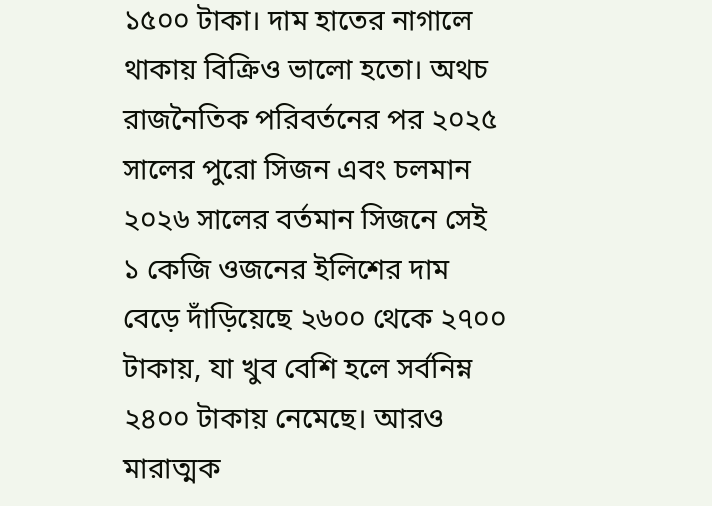১৫০০ টাকা। দাম হাতের নাগালে থাকায় বিক্রিও ভালো হতো। অথচ রাজনৈতিক পরিবর্তনের পর ২০২৫ সালের পুরো সিজন এবং চলমান ২০২৬ সালের বর্তমান সিজনে সেই ১ কেজি ওজনের ইলিশের দাম বেড়ে দাঁড়িয়েছে ২৬০০ থেকে ২৭০০ টাকায়, যা খুব বেশি হলে সর্বনিম্ন ২৪০০ টাকায় নেমেছে। আরও মারাত্মক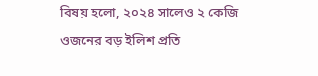বিষয় হলো, ২০২৪ সালেও ২ কেজি ওজনের বড় ইলিশ প্রতি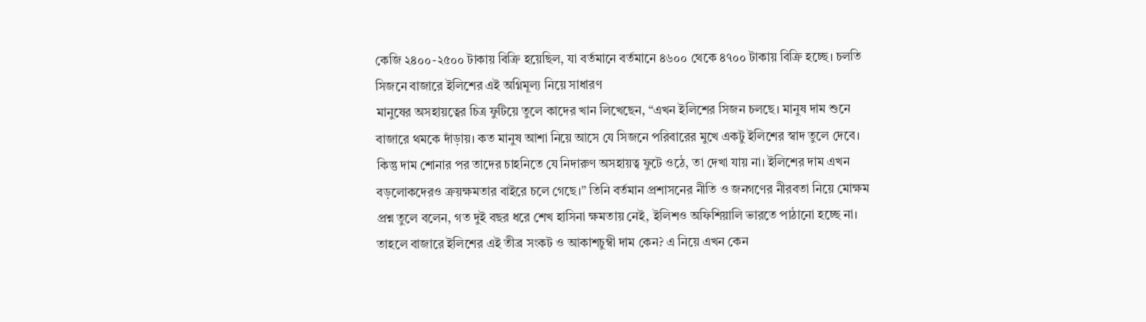কেজি ২৪০০-২৫০০ টাকায় বিক্রি হয়েছিল, যা বর্তমানে বর্তমানে ৪৬০০ থেকে ৪৭০০ টাকায় বিক্রি হচ্ছে। চলতি সিজনে বাজারে ইলিশের এই অগ্নিমূল্য নিয়ে সাধারণ
মানুষের অসহায়ত্বের চিত্র ফুটিয়ে তুলে কাদের খান লিখেছেন, “এখন ইলিশের সিজন চলছে। মানুষ দাম শুনে বাজারে থমকে দাঁড়ায়। কত মানুষ আশা নিয়ে আসে যে সিজনে পরিবারের মুখে একটু ইলিশের স্বাদ তুলে দেবে। কিন্তু দাম শোনার পর তাদের চাহনিতে যে নিদারুণ অসহায়ত্ব ফুটে ওঠে, তা দেখা যায় না। ইলিশের দাম এখন বড়লোকদেরও ক্রয়ক্ষমতার বাইরে চলে গেছে।” তিনি বর্তমান প্রশাসনের নীতি ও জনগণের নীরবতা নিয়ে মোক্ষম প্রশ্ন তুলে বলেন, গত দুই বছর ধরে শেখ হাসিনা ক্ষমতায় নেই, ইলিশও অফিশিয়ালি ভারতে পাঠানো হচ্ছে না। তাহলে বাজারে ইলিশের এই তীব্র সংকট ও আকাশচুম্বী দাম কেন? এ নিয়ে এখন কেন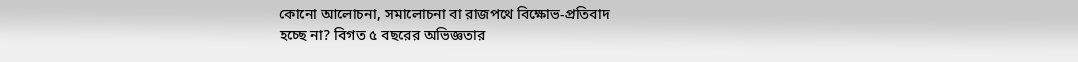কোনো আলোচনা, সমালোচনা বা রাজপথে বিক্ষোভ-প্রতিবাদ
হচ্ছে না? বিগত ৫ বছরের অভিজ্ঞতার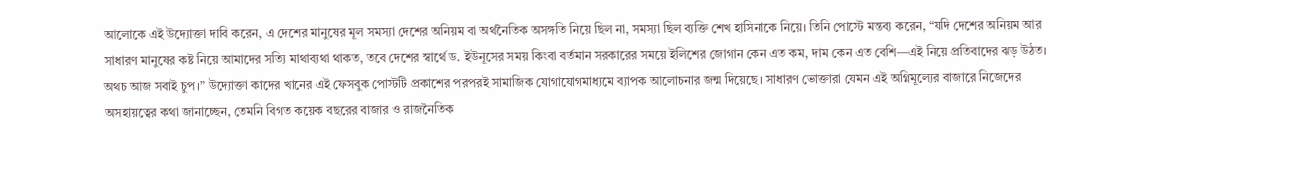আলোকে এই উদ্যোক্তা দাবি করেন, এ দেশের মানুষের মূল সমস্যা দেশের অনিয়ম বা অর্থনৈতিক অসঙ্গতি নিয়ে ছিল না, সমস্যা ছিল ব্যক্তি শেখ হাসিনাকে নিয়ে। তিনি পোস্টে মন্তব্য করেন, “যদি দেশের অনিয়ম আর সাধারণ মানুষের কষ্ট নিয়ে আমাদের সত্যি মাথাব্যথা থাকত, তবে দেশের স্বার্থে ড. ইউনূসের সময় কিংবা বর্তমান সরকারের সময়ে ইলিশের জোগান কেন এত কম, দাম কেন এত বেশি—এই নিয়ে প্রতিবাদের ঝড় উঠত। অথচ আজ সবাই চুপ।” উদ্যোক্তা কাদের খানের এই ফেসবুক পোস্টটি প্রকাশের পরপরই সামাজিক যোগাযোগমাধ্যমে ব্যাপক আলোচনার জন্ম দিয়েছে। সাধারণ ভোক্তারা যেমন এই অগ্নিমূল্যের বাজারে নিজেদের অসহায়ত্বের কথা জানাচ্ছেন, তেমনি বিগত কয়েক বছরের বাজার ও রাজনৈতিক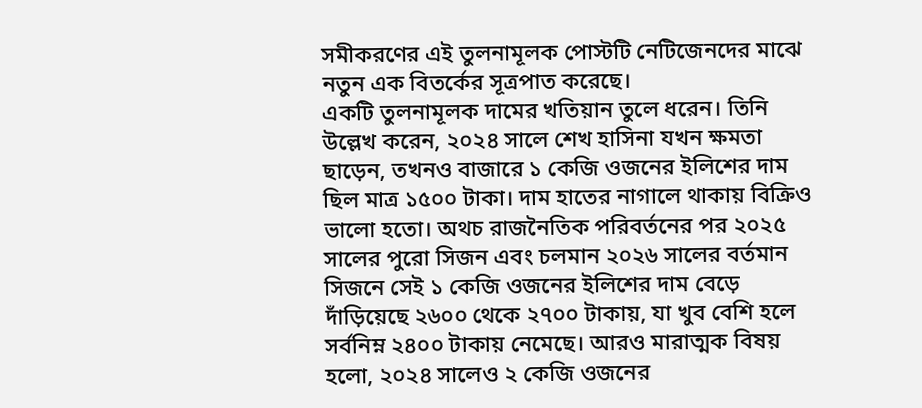সমীকরণের এই তুলনামূলক পোস্টটি নেটিজেনদের মাঝে নতুন এক বিতর্কের সূত্রপাত করেছে।
একটি তুলনামূলক দামের খতিয়ান তুলে ধরেন। তিনি উল্লেখ করেন, ২০২৪ সালে শেখ হাসিনা যখন ক্ষমতা ছাড়েন, তখনও বাজারে ১ কেজি ওজনের ইলিশের দাম ছিল মাত্র ১৫০০ টাকা। দাম হাতের নাগালে থাকায় বিক্রিও ভালো হতো। অথচ রাজনৈতিক পরিবর্তনের পর ২০২৫ সালের পুরো সিজন এবং চলমান ২০২৬ সালের বর্তমান সিজনে সেই ১ কেজি ওজনের ইলিশের দাম বেড়ে দাঁড়িয়েছে ২৬০০ থেকে ২৭০০ টাকায়, যা খুব বেশি হলে সর্বনিম্ন ২৪০০ টাকায় নেমেছে। আরও মারাত্মক বিষয় হলো, ২০২৪ সালেও ২ কেজি ওজনের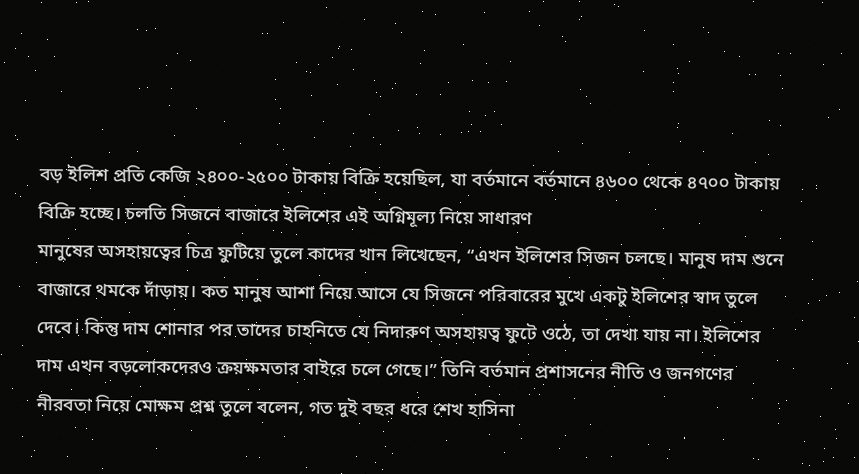বড় ইলিশ প্রতি কেজি ২৪০০-২৫০০ টাকায় বিক্রি হয়েছিল, যা বর্তমানে বর্তমানে ৪৬০০ থেকে ৪৭০০ টাকায় বিক্রি হচ্ছে। চলতি সিজনে বাজারে ইলিশের এই অগ্নিমূল্য নিয়ে সাধারণ
মানুষের অসহায়ত্বের চিত্র ফুটিয়ে তুলে কাদের খান লিখেছেন, “এখন ইলিশের সিজন চলছে। মানুষ দাম শুনে বাজারে থমকে দাঁড়ায়। কত মানুষ আশা নিয়ে আসে যে সিজনে পরিবারের মুখে একটু ইলিশের স্বাদ তুলে দেবে। কিন্তু দাম শোনার পর তাদের চাহনিতে যে নিদারুণ অসহায়ত্ব ফুটে ওঠে, তা দেখা যায় না। ইলিশের দাম এখন বড়লোকদেরও ক্রয়ক্ষমতার বাইরে চলে গেছে।” তিনি বর্তমান প্রশাসনের নীতি ও জনগণের নীরবতা নিয়ে মোক্ষম প্রশ্ন তুলে বলেন, গত দুই বছর ধরে শেখ হাসিনা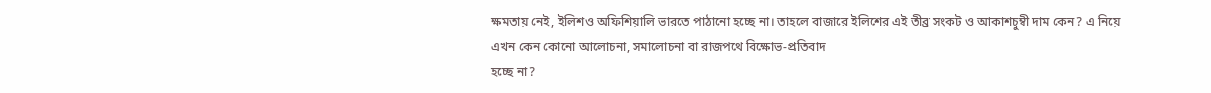ক্ষমতায় নেই, ইলিশও অফিশিয়ালি ভারতে পাঠানো হচ্ছে না। তাহলে বাজারে ইলিশের এই তীব্র সংকট ও আকাশচুম্বী দাম কেন? এ নিয়ে এখন কেন কোনো আলোচনা, সমালোচনা বা রাজপথে বিক্ষোভ-প্রতিবাদ
হচ্ছে না?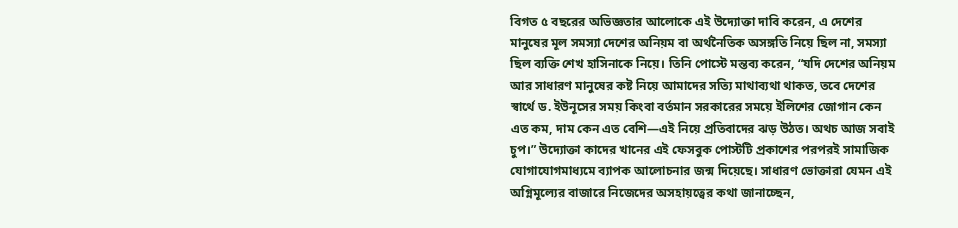বিগত ৫ বছরের অভিজ্ঞতার আলোকে এই উদ্যোক্তা দাবি করেন, এ দেশের মানুষের মূল সমস্যা দেশের অনিয়ম বা অর্থনৈতিক অসঙ্গতি নিয়ে ছিল না, সমস্যা ছিল ব্যক্তি শেখ হাসিনাকে নিয়ে। তিনি পোস্টে মন্তব্য করেন, “যদি দেশের অনিয়ম আর সাধারণ মানুষের কষ্ট নিয়ে আমাদের সত্যি মাথাব্যথা থাকত, তবে দেশের স্বার্থে ড. ইউনূসের সময় কিংবা বর্তমান সরকারের সময়ে ইলিশের জোগান কেন এত কম, দাম কেন এত বেশি—এই নিয়ে প্রতিবাদের ঝড় উঠত। অথচ আজ সবাই চুপ।” উদ্যোক্তা কাদের খানের এই ফেসবুক পোস্টটি প্রকাশের পরপরই সামাজিক যোগাযোগমাধ্যমে ব্যাপক আলোচনার জন্ম দিয়েছে। সাধারণ ভোক্তারা যেমন এই অগ্নিমূল্যের বাজারে নিজেদের অসহায়ত্বের কথা জানাচ্ছেন,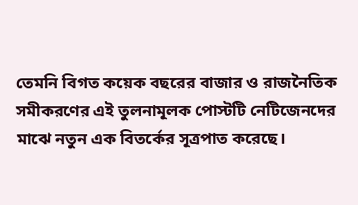তেমনি বিগত কয়েক বছরের বাজার ও রাজনৈতিক
সমীকরণের এই তুলনামূলক পোস্টটি নেটিজেনদের মাঝে নতুন এক বিতর্কের সূত্রপাত করেছে।